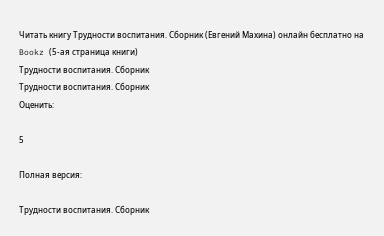Читать книгу Трудности воспитания. Сборник (Евгений Махина) онлайн бесплатно на Bookz (5-ая страница книги)
Трудности воспитания. Сборник
Трудности воспитания. Сборник
Оценить:

5

Полная версия:

Трудности воспитания. Сборник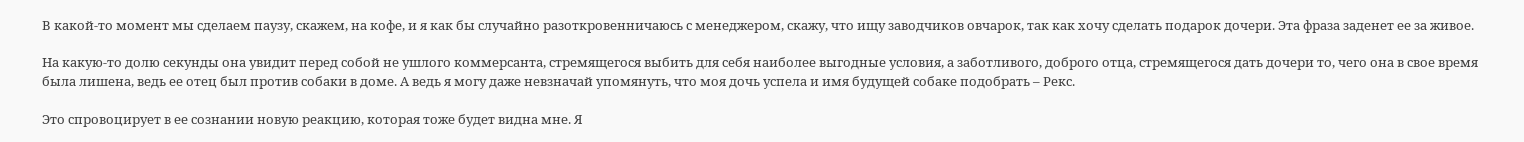В какой-то момент мы сделаем паузу, скажем, на кофе, и я как бы случайно разоткровенничаюсь с менеджером, скажу, что ищу заводчиков овчарок, так как хочу сделать подарок дочери. Эта фраза заденет ее за живое.

На какую-то долю секунды она увидит перед собой не ушлого коммерсанта, стремящегося выбить для себя наиболее выгодные условия, а заботливого, доброго отца, стремящегося дать дочери то, чего она в свое время была лишена, ведь ее отец был против собаки в доме. А ведь я могу даже невзначай упомянуть, что моя дочь успела и имя будущей собаке подобрать – Рекс.

Это спровоцирует в ее сознании новую реакцию, которая тоже будет видна мне. Я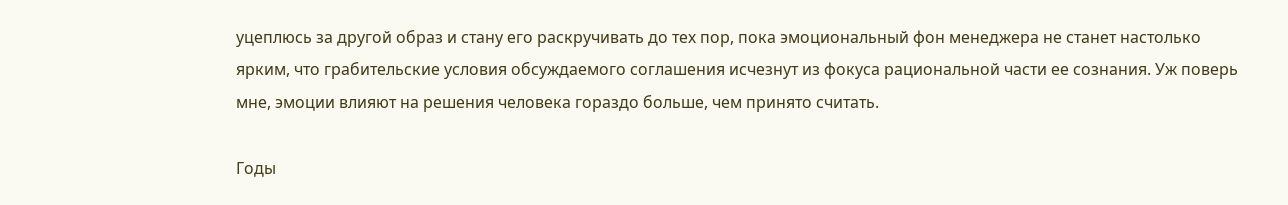уцеплюсь за другой образ и стану его раскручивать до тех пор, пока эмоциональный фон менеджера не станет настолько ярким, что грабительские условия обсуждаемого соглашения исчезнут из фокуса рациональной части ее сознания. Уж поверь мне, эмоции влияют на решения человека гораздо больше, чем принято считать.

Годы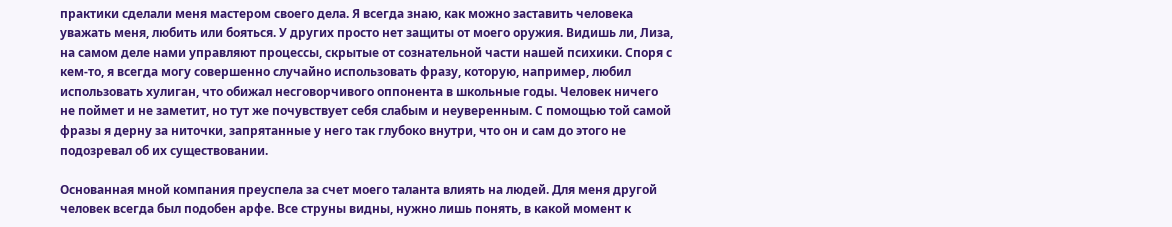практики сделали меня мастером своего дела. Я всегда знаю, как можно заставить человека уважать меня, любить или бояться. У других просто нет защиты от моего оружия. Видишь ли, Лиза, на самом деле нами управляют процессы, скрытые от сознательной части нашей психики. Споря с кем-то, я всегда могу совершенно случайно использовать фразу, которую, например, любил использовать хулиган, что обижал несговорчивого оппонента в школьные годы. Человек ничего не поймет и не заметит, но тут же почувствует себя слабым и неуверенным. С помощью той самой фразы я дерну за ниточки, запрятанные у него так глубоко внутри, что он и сам до этого не подозревал об их существовании.

Основанная мной компания преуспела за счет моего таланта влиять на людей. Для меня другой человек всегда был подобен арфе. Все струны видны, нужно лишь понять, в какой момент к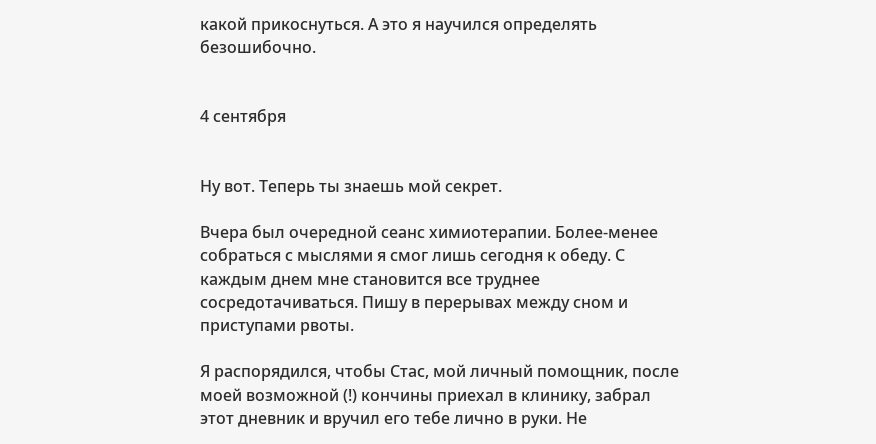какой прикоснуться. А это я научился определять безошибочно.


4 сентября


Ну вот. Теперь ты знаешь мой секрет.

Вчера был очередной сеанс химиотерапии. Более-менее собраться с мыслями я смог лишь сегодня к обеду. С каждым днем мне становится все труднее сосредотачиваться. Пишу в перерывах между сном и приступами рвоты.

Я распорядился, чтобы Стас, мой личный помощник, после моей возможной (!) кончины приехал в клинику, забрал этот дневник и вручил его тебе лично в руки. Не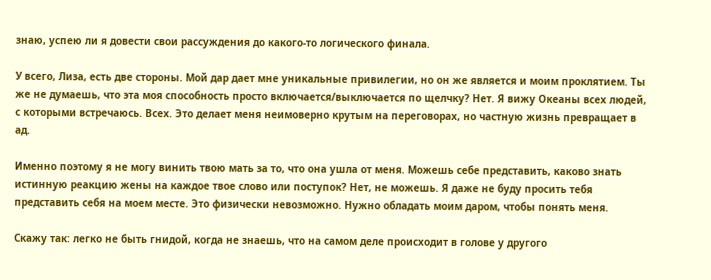знаю, успею ли я довести свои рассуждения до какого-то логического финала.

У всего, Лиза, есть две стороны. Мой дар дает мне уникальные привилегии, но он же является и моим проклятием. Ты же не думаешь, что эта моя способность просто включается/выключается по щелчку? Нет. Я вижу Океаны всех людей, с которыми встречаюсь. Всех. Это делает меня неимоверно крутым на переговорах, но частную жизнь превращает в ад.

Именно поэтому я не могу винить твою мать за то, что она ушла от меня. Можешь себе представить, каково знать истинную реакцию жены на каждое твое слово или поступок? Нет, не можешь. Я даже не буду просить тебя представить себя на моем месте. Это физически невозможно. Нужно обладать моим даром, чтобы понять меня.

Скажу так: легко не быть гнидой, когда не знаешь, что на самом деле происходит в голове у другого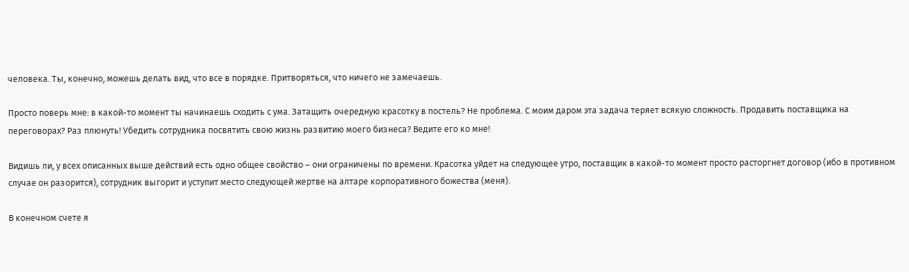человека. Ты, конечно, можешь делать вид, что все в порядке. Притворяться, что ничего не замечаешь.

Просто поверь мне: в какой-то момент ты начинаешь сходить с ума. Затащить очередную красотку в постель? Не проблема. С моим даром эта задача теряет всякую сложность. Продавить поставщика на переговорах? Раз плюнуть! Убедить сотрудника посвятить свою жизнь развитию моего бизнеса? Ведите его ко мне!

Видишь ли, у всех описанных выше действий есть одно общее свойство – они ограничены по времени. Красотка уйдет на следующее утро, поставщик в какой-то момент просто расторгнет договор (ибо в противном случае он разорится), сотрудник выгорит и уступит место следующей жертве на алтаре корпоративного божества (меня).

В конечном счете я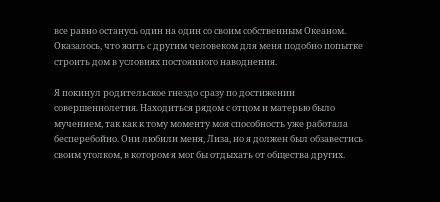все равно останусь один на один со своим собственным Океаном. Оказалось, что жить с другим человеком для меня подобно попытке строить дом в условиях постоянного наводнения.

Я покинул родительское гнездо сразу по достижении совершеннолетия. Находиться рядом с отцом и матерью было мучением, так как к тому моменту моя способность уже работала бесперебойно. Они любили меня, Лиза, но я должен был обзавестись своим уголком, в котором я мог бы отдыхать от общества других.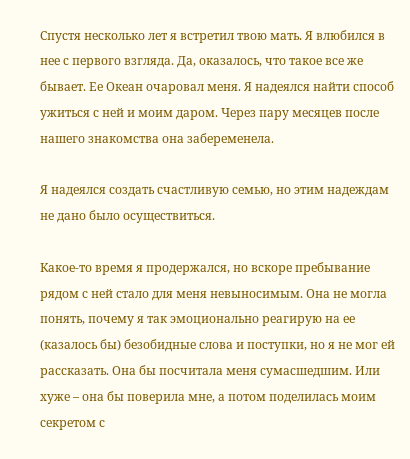Спустя несколько лет я встретил твою мать. Я влюбился в нее с первого взгляда. Да, оказалось, что такое все же бывает. Ее Океан очаровал меня. Я надеялся найти способ ужиться с ней и моим даром. Через пару месяцев после нашего знакомства она забеременела.

Я надеялся создать счастливую семью, но этим надеждам не дано было осуществиться.

Какое-то время я продержался, но вскоре пребывание рядом с ней стало для меня невыносимым. Она не могла понять, почему я так эмоционально реагирую на ее (казалось бы) безобидные слова и поступки, но я не мог ей рассказать. Она бы посчитала меня сумасшедшим. Или хуже – она бы поверила мне, а потом поделилась моим секретом с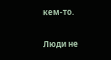кем-то.

Люди не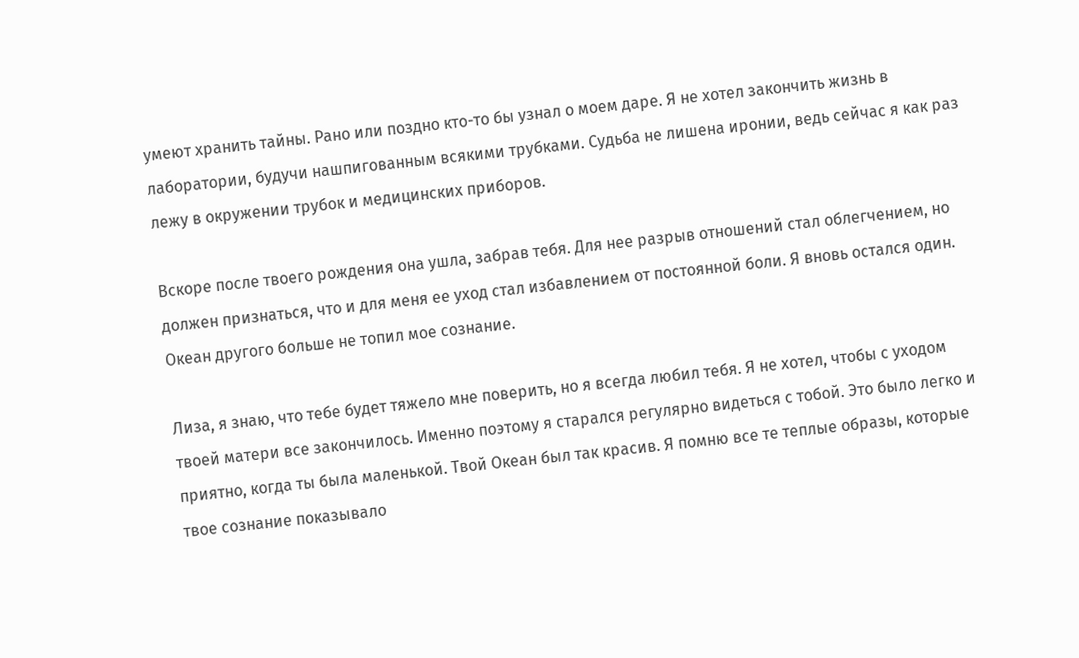умеют хранить тайны. Рано или поздно кто-то бы узнал о моем даре. Я не хотел закончить жизнь в лаборатории, будучи нашпигованным всякими трубками. Судьба не лишена иронии, ведь сейчас я как раз лежу в окружении трубок и медицинских приборов.

Вскоре после твоего рождения она ушла, забрав тебя. Для нее разрыв отношений стал облегчением, но должен признаться, что и для меня ее уход стал избавлением от постоянной боли. Я вновь остался один. Океан другого больше не топил мое сознание.

Лиза, я знаю, что тебе будет тяжело мне поверить, но я всегда любил тебя. Я не хотел, чтобы с уходом твоей матери все закончилось. Именно поэтому я старался регулярно видеться с тобой. Это было легко и приятно, когда ты была маленькой. Твой Океан был так красив. Я помню все те теплые образы, которые твое сознание показывало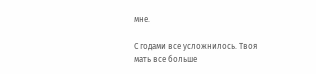мне.

С годами все усложнилось. Твоя мать все больше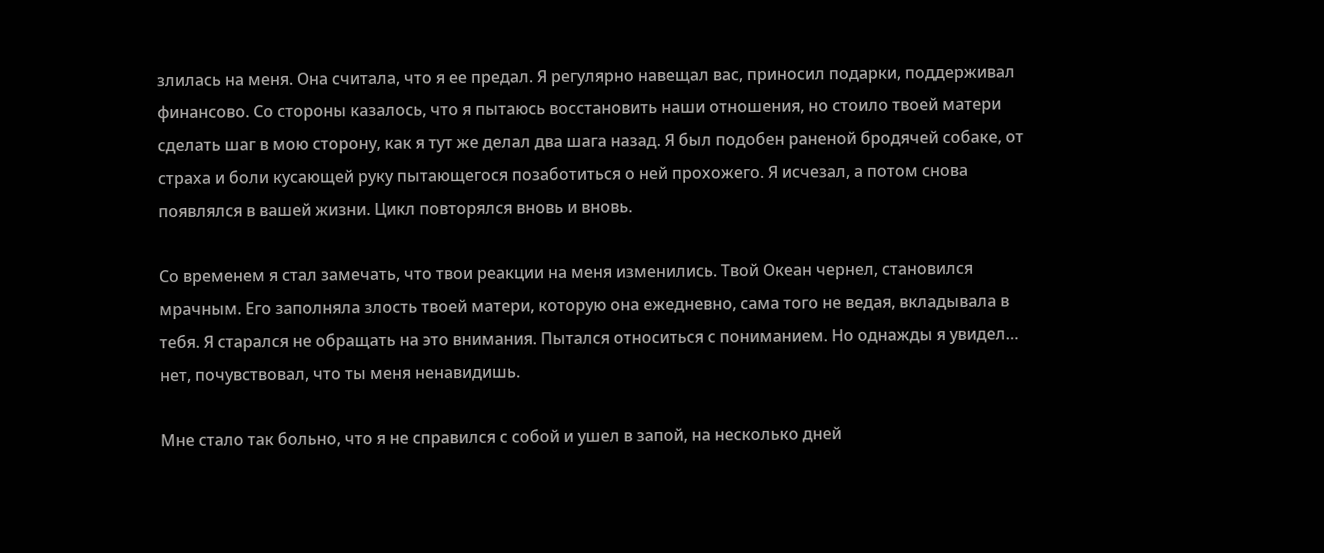злилась на меня. Она считала, что я ее предал. Я регулярно навещал вас, приносил подарки, поддерживал финансово. Со стороны казалось, что я пытаюсь восстановить наши отношения, но стоило твоей матери сделать шаг в мою сторону, как я тут же делал два шага назад. Я был подобен раненой бродячей собаке, от страха и боли кусающей руку пытающегося позаботиться о ней прохожего. Я исчезал, а потом снова появлялся в вашей жизни. Цикл повторялся вновь и вновь.

Со временем я стал замечать, что твои реакции на меня изменились. Твой Океан чернел, становился мрачным. Его заполняла злость твоей матери, которую она ежедневно, сама того не ведая, вкладывала в тебя. Я старался не обращать на это внимания. Пытался относиться с пониманием. Но однажды я увидел… нет, почувствовал, что ты меня ненавидишь.

Мне стало так больно, что я не справился с собой и ушел в запой, на несколько дней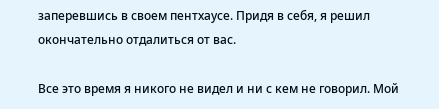заперевшись в своем пентхаусе. Придя в себя, я решил окончательно отдалиться от вас.

Все это время я никого не видел и ни с кем не говорил. Мой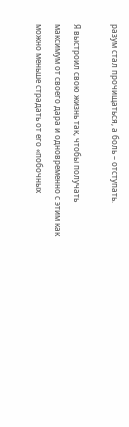разум стал прочищаться, а боль – отступать.

Я выстроил свою жизнь так, чтобы получать максимум от своего дара и одновременно с этим как можно меньше страдать от его «побочных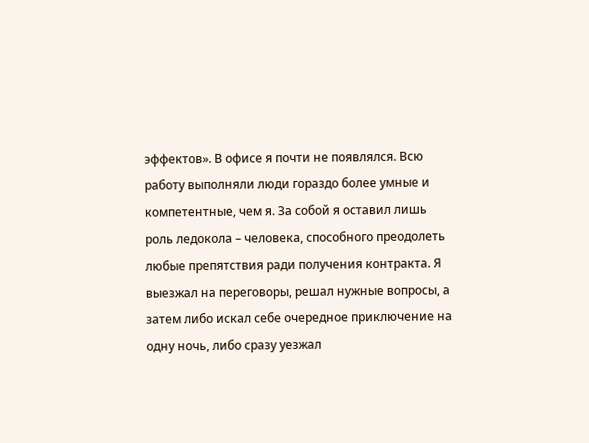эффектов». В офисе я почти не появлялся. Всю работу выполняли люди гораздо более умные и компетентные, чем я. За собой я оставил лишь роль ледокола – человека, способного преодолеть любые препятствия ради получения контракта. Я выезжал на переговоры, решал нужные вопросы, а затем либо искал себе очередное приключение на одну ночь, либо сразу уезжал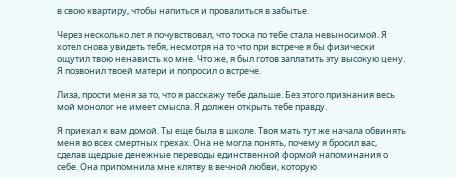в свою квартиру, чтобы напиться и провалиться в забытье.

Через несколько лет я почувствовал, что тоска по тебе стала невыносимой. Я хотел снова увидеть тебя, несмотря на то что при встрече я бы физически ощутил твою ненависть ко мне. Что же, я был готов заплатить эту высокую цену. Я позвонил твоей матери и попросил о встрече.

Лиза, прости меня за то, что я расскажу тебе дальше. Без этого признания весь мой монолог не имеет смысла. Я должен открыть тебе правду.

Я приехал к вам домой. Ты еще была в школе. Твоя мать тут же начала обвинять меня во всех смертных грехах. Она не могла понять, почему я бросил вас, сделав щедрые денежные переводы единственной формой напоминания о себе. Она припомнила мне клятву в вечной любви, которую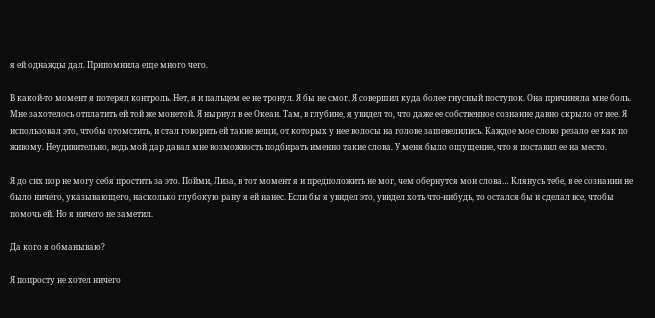я ей однажды дал. Припомнила еще много чего.

В какой-то момент я потерял контроль. Нет, я и пальцем ее не тронул. Я бы не смог. Я совершил куда более гнусный поступок. Она причиняла мне боль. Мне захотелось отплатить ей той же монетой. Я нырнул в ее Океан. Там, в глубине, я увидел то, что даже ее собственное сознание давно скрыло от нее. Я использовал это, чтобы отомстить, и стал говорить ей такие вещи, от которых у нее волосы на голове зашевелились. Каждое мое слово резало ее как по живому. Неудивительно, ведь мой дар давал мне возможность подбирать именно такие слова. У меня было ощущение, что я поставил ее на место.

Я до сих пор не могу себя простить за это. Пойми, Лиза, в тот момент я и предположить не мог, чем обернутся мои слова… Клянусь тебе, в ее сознании не было ничего, указывающего, насколько глубокую рану я ей нанес. Если бы я увидел это, увидел хоть что-нибудь, то остался бы и сделал все, чтобы помочь ей. Но я ничего не заметил.

Да кого я обманываю?

Я попросту не хотел ничего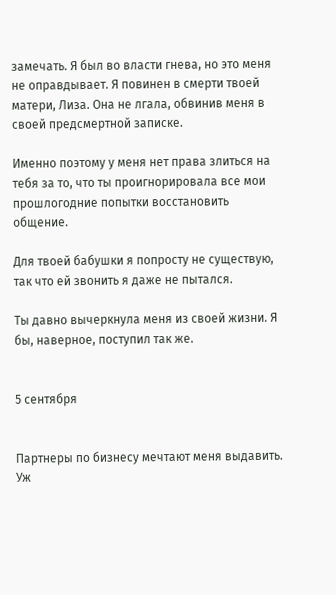замечать. Я был во власти гнева, но это меня не оправдывает. Я повинен в смерти твоей матери, Лиза. Она не лгала, обвинив меня в своей предсмертной записке.

Именно поэтому у меня нет права злиться на тебя за то, что ты проигнорировала все мои прошлогодние попытки восстановить общение.

Для твоей бабушки я попросту не существую, так что ей звонить я даже не пытался.

Ты давно вычеркнула меня из своей жизни. Я бы, наверное, поступил так же.


5 сентября


Партнеры по бизнесу мечтают меня выдавить. Уж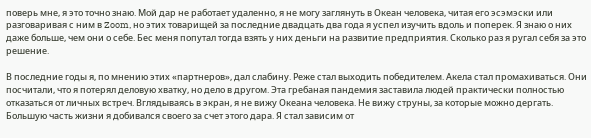поверь мне, я это точно знаю. Мой дар не работает удаленно, я не могу заглянуть в Океан человека, читая его эсэмэски или разговаривая с ним в Zoom, но этих товарищей за последние двадцать два года я успел изучить вдоль и поперек. Я знаю о них даже больше, чем они о себе. Бес меня попутал тогда взять у них деньги на развитие предприятия. Сколько раз я ругал себя за это решение.

В последние годы я, по мнению этих «партнеров», дал слабину. Реже стал выходить победителем. Акела стал промахиваться. Они посчитали, что я потерял деловую хватку, но дело в другом. Эта гребаная пандемия заставила людей практически полностью отказаться от личных встреч. Вглядываясь в экран, я не вижу Океана человека. Не вижу струны, за которые можно дергать. Большую часть жизни я добивался своего за счет этого дара. Я стал зависим от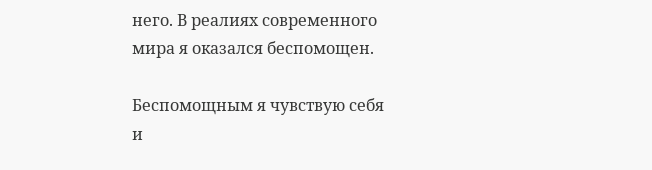него. В реалиях современного мира я оказался беспомощен.

Беспомощным я чувствую себя и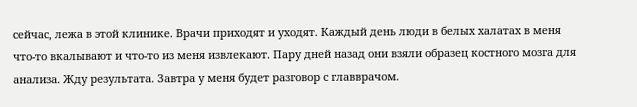сейчас, лежа в этой клинике. Врачи приходят и уходят. Каждый день люди в белых халатах в меня что-то вкалывают и что-то из меня извлекают. Пару дней назад они взяли образец костного мозга для анализа. Жду результата. Завтра у меня будет разговор с главврачом.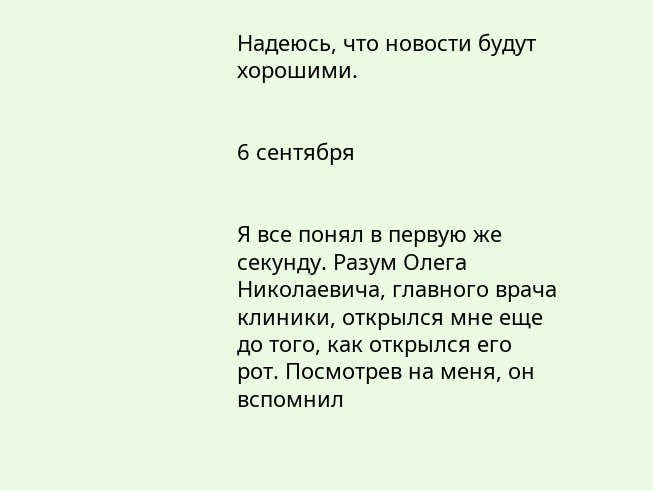Надеюсь, что новости будут хорошими.


6 сентября


Я все понял в первую же секунду. Разум Олега Николаевича, главного врача клиники, открылся мне еще до того, как открылся его рот. Посмотрев на меня, он вспомнил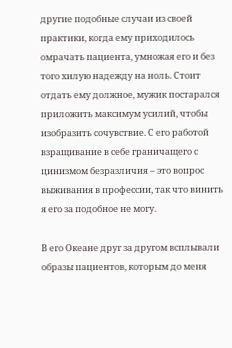другие подобные случаи из своей практики, когда ему приходилось омрачать пациента, умножая его и без того хилую надежду на ноль. Стоит отдать ему должное, мужик постарался приложить максимум усилий, чтобы изобразить сочувствие. С его работой взращивание в себе граничащего с цинизмом безразличия – это вопрос выживания в профессии, так что винить я его за подобное не могу.

В его Океане друг за другом всплывали образы пациентов, которым до меня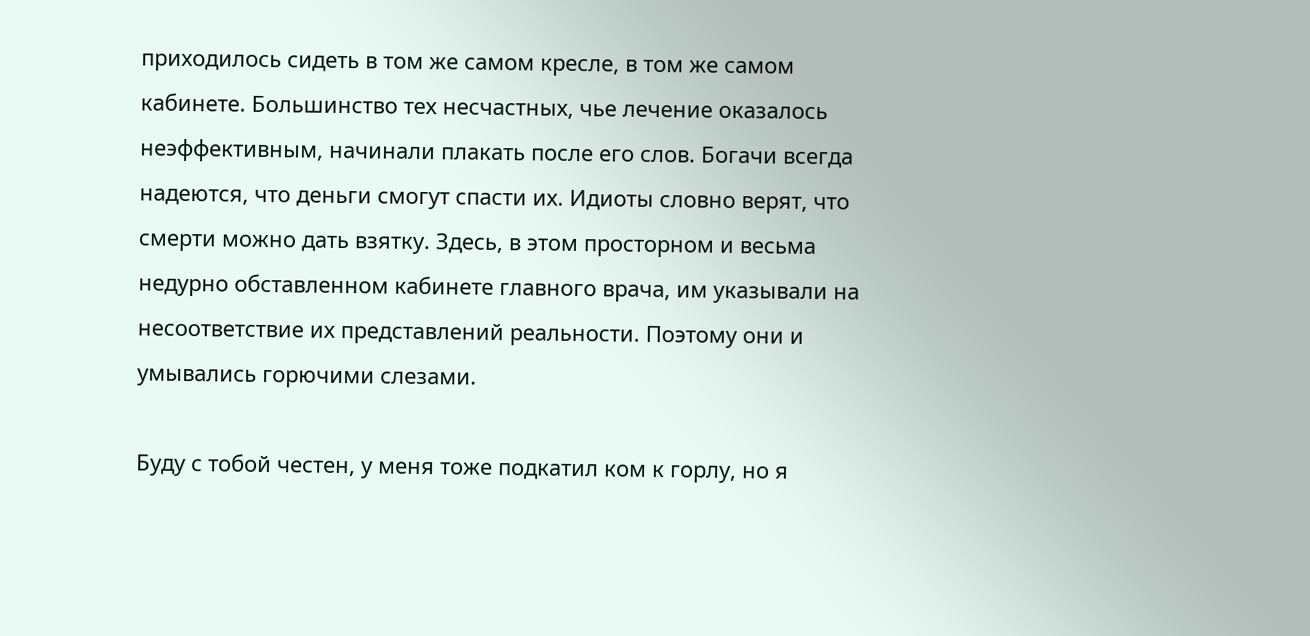приходилось сидеть в том же самом кресле, в том же самом кабинете. Большинство тех несчастных, чье лечение оказалось неэффективным, начинали плакать после его слов. Богачи всегда надеются, что деньги смогут спасти их. Идиоты словно верят, что смерти можно дать взятку. Здесь, в этом просторном и весьма недурно обставленном кабинете главного врача, им указывали на несоответствие их представлений реальности. Поэтому они и умывались горючими слезами.

Буду с тобой честен, у меня тоже подкатил ком к горлу, но я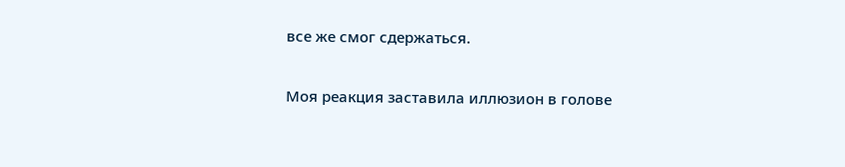все же смог сдержаться.

Моя реакция заставила иллюзион в голове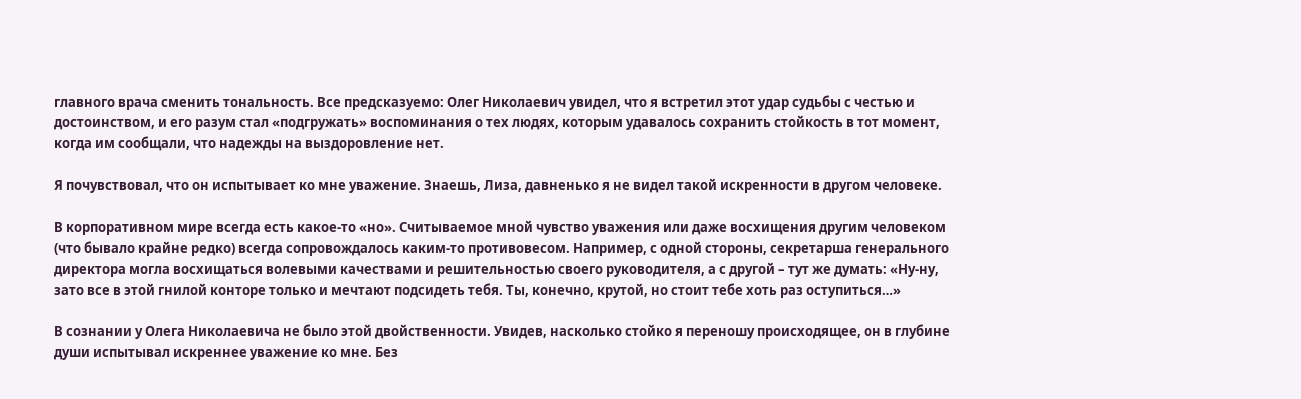главного врача сменить тональность. Все предсказуемо: Олег Николаевич увидел, что я встретил этот удар судьбы с честью и достоинством, и его разум стал «подгружать» воспоминания о тех людях, которым удавалось сохранить стойкость в тот момент, когда им сообщали, что надежды на выздоровление нет.

Я почувствовал, что он испытывает ко мне уважение. Знаешь, Лиза, давненько я не видел такой искренности в другом человеке.

В корпоративном мире всегда есть какое-то «но». Считываемое мной чувство уважения или даже восхищения другим человеком (что бывало крайне редко) всегда сопровождалось каким-то противовесом. Например, с одной стороны, секретарша генерального директора могла восхищаться волевыми качествами и решительностью своего руководителя, а с другой – тут же думать: «Ну-ну, зато все в этой гнилой конторе только и мечтают подсидеть тебя. Ты, конечно, крутой, но стоит тебе хоть раз оступиться…»

В сознании у Олега Николаевича не было этой двойственности. Увидев, насколько стойко я переношу происходящее, он в глубине души испытывал искреннее уважение ко мне. Без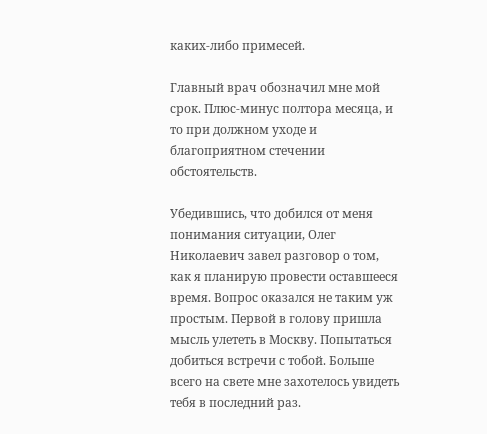каких-либо примесей.

Главный врач обозначил мне мой срок. Плюс-минус полтора месяца, и то при должном уходе и благоприятном стечении обстоятельств.

Убедившись, что добился от меня понимания ситуации, Олег Николаевич завел разговор о том, как я планирую провести оставшееся время. Вопрос оказался не таким уж простым. Первой в голову пришла мысль улететь в Москву. Попытаться добиться встречи с тобой. Больше всего на свете мне захотелось увидеть тебя в последний раз.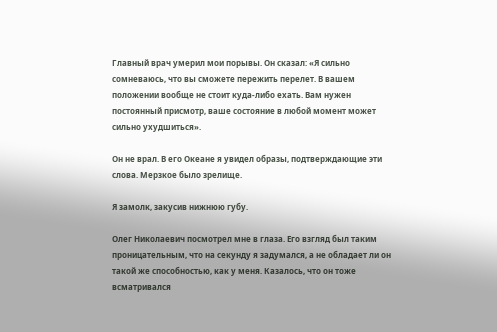Главный врач умерил мои порывы. Он сказал: «Я сильно сомневаюсь, что вы сможете пережить перелет. В вашем положении вообще не стоит куда-либо ехать. Вам нужен постоянный присмотр, ваше состояние в любой момент может сильно ухудшиться».

Он не врал. В его Океане я увидел образы, подтверждающие эти слова. Мерзкое было зрелище.

Я замолк, закусив нижнюю губу.

Олег Николаевич посмотрел мне в глаза. Его взгляд был таким проницательным, что на секунду я задумался, а не обладает ли он такой же способностью, как у меня. Казалось, что он тоже всматривался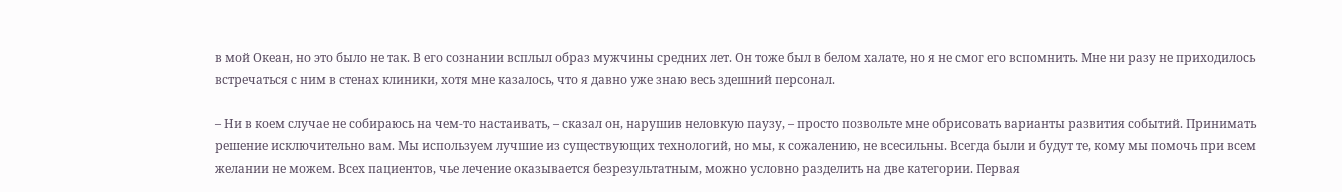в мой Океан, но это было не так. В его сознании всплыл образ мужчины средних лет. Он тоже был в белом халате, но я не смог его вспомнить. Мне ни разу не приходилось встречаться с ним в стенах клиники, хотя мне казалось, что я давно уже знаю весь здешний персонал.

– Ни в коем случае не собираюсь на чем-то настаивать, – сказал он, нарушив неловкую паузу, – просто позвольте мне обрисовать варианты развития событий. Принимать решение исключительно вам. Мы используем лучшие из существующих технологий, но мы, к сожалению, не всесильны. Всегда были и будут те, кому мы помочь при всем желании не можем. Всех пациентов, чье лечение оказывается безрезультатным, можно условно разделить на две категории. Первая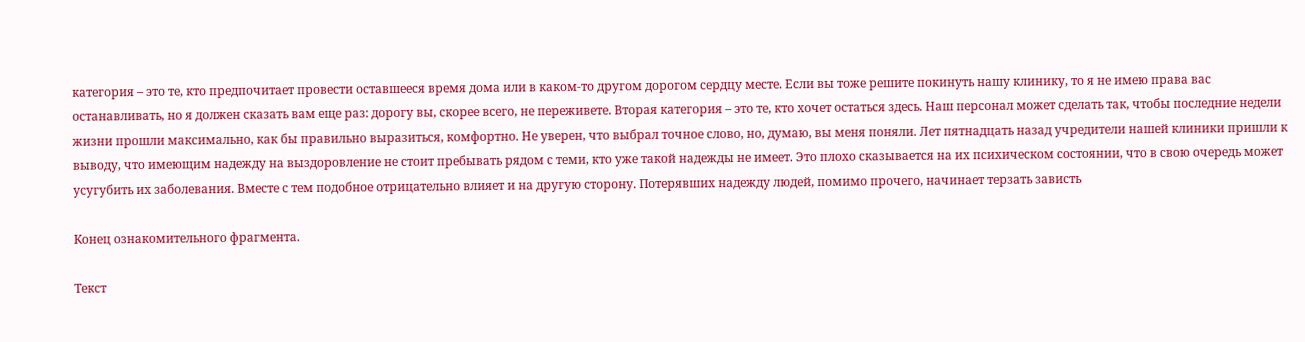категория – это те, кто предпочитает провести оставшееся время дома или в каком-то другом дорогом сердцу месте. Если вы тоже решите покинуть нашу клинику, то я не имею права вас останавливать, но я должен сказать вам еще раз: дорогу вы, скорее всего, не переживете. Вторая категория – это те, кто хочет остаться здесь. Наш персонал может сделать так, чтобы последние недели жизни прошли максимально, как бы правильно выразиться, комфортно. Не уверен, что выбрал точное слово, но, думаю, вы меня поняли. Лет пятнадцать назад учредители нашей клиники пришли к выводу, что имеющим надежду на выздоровление не стоит пребывать рядом с теми, кто уже такой надежды не имеет. Это плохо сказывается на их психическом состоянии, что в свою очередь может усугубить их заболевания. Вместе с тем подобное отрицательно влияет и на другую сторону. Потерявших надежду людей, помимо прочего, начинает терзать зависть

Конец ознакомительного фрагмента.

Текст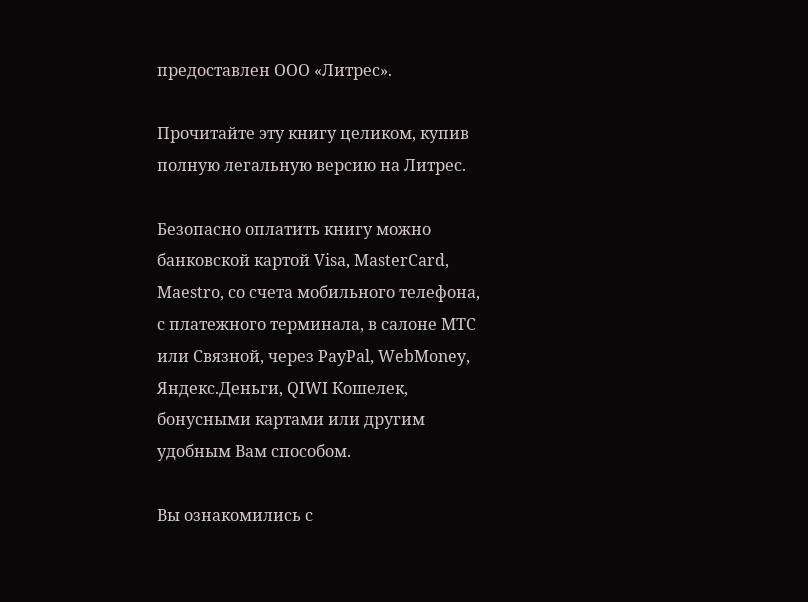предоставлен ООО «Литрес».

Прочитайте эту книгу целиком, купив полную легальную версию на Литрес.

Безопасно оплатить книгу можно банковской картой Visa, MasterCard, Maestro, со счета мобильного телефона, с платежного терминала, в салоне МТС или Связной, через PayPal, WebMoney, Яндекс.Деньги, QIWI Кошелек, бонусными картами или другим удобным Вам способом.

Вы ознакомились с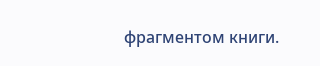фрагментом книги.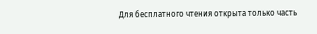Для бесплатного чтения открыта только часть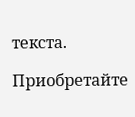текста.

Приобретайте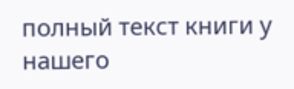полный текст книги у нашего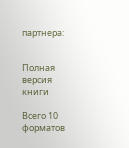партнера:


Полная версия книги

Всего 10 форматов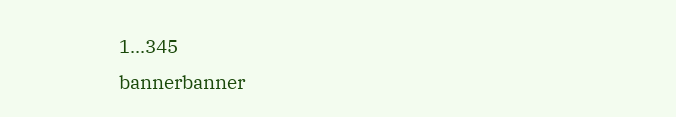1...345
bannerbanner